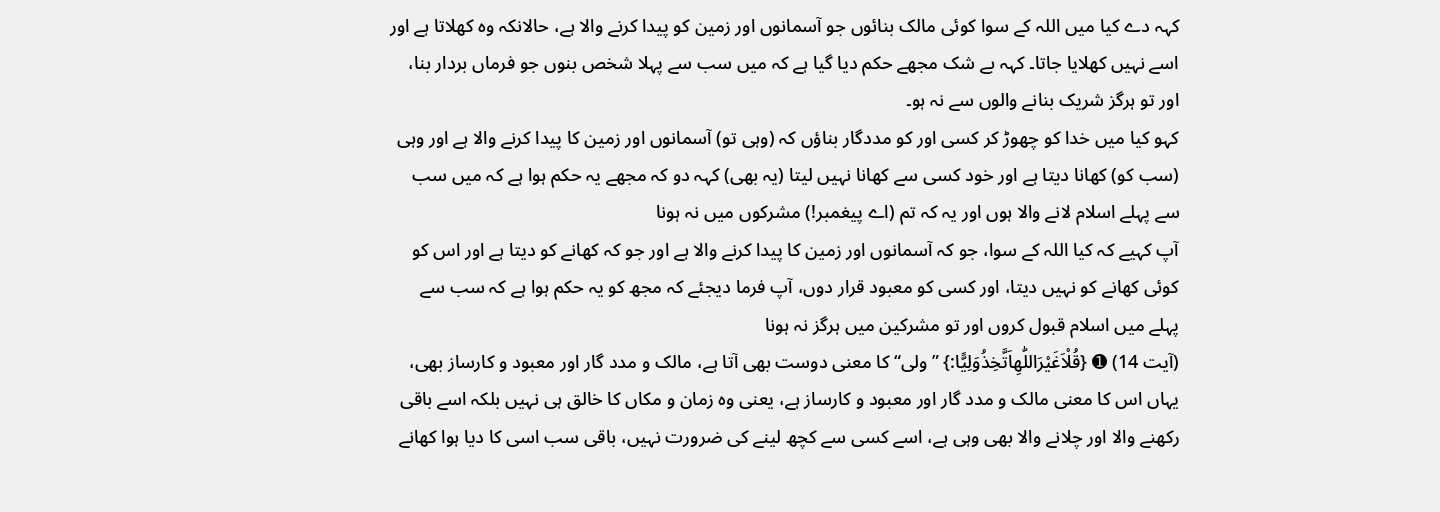کہہ دے کیا میں اللہ کے سوا کوئی مالک بنائوں جو آسمانوں اور زمین کو پیدا کرنے والا ہے، حالانکہ وہ کھلاتا ہے اور اسے نہیں کھلایا جاتا۔ کہہ بے شک مجھے حکم دیا گیا ہے کہ میں سب سے پہلا شخص بنوں جو فرماں بردار بنا، اور تو ہرگز شریک بنانے والوں سے نہ ہو۔
کہو کیا میں خدا کو چھوڑ کر کسی اور کو مددگار بناؤں کہ (وہی تو) آسمانوں اور زمین کا پیدا کرنے والا ہے اور وہی (سب کو) کھانا دیتا ہے اور خود کسی سے کھانا نہیں لیتا (یہ بھی) کہہ دو کہ مجھے یہ حکم ہوا ہے کہ میں سب سے پہلے اسلام لانے والا ہوں اور یہ کہ تم (اے پیغمبر!) مشرکوں میں نہ ہونا
آپ کہیے کہ کیا اللہ کے سوا، جو کہ آسمانوں اور زمین کا پیدا کرنے والا ہے اور جو کہ کھانے کو دیتا ہے اور اس کو کوئی کھانے کو نہیں دیتا، اور کسی کو معبود قرار دوں، آپ فرما دیجئے کہ مجھ کو یہ حکم ہوا ہے کہ سب سے پہلے میں اسلام قبول کروں اور تو مشرکین میں ہرگز نہ ہونا
(آیت 14) ➊ {قُلْاَغَيْرَاللّٰهِاَتَّخِذُوَلِيًّا:} ”ولی“ کا معنی دوست بھی آتا ہے، مالک و مدد گار اور معبود و کارساز بھی، یہاں اس کا معنی مالک و مدد گار اور معبود و کارساز ہے، یعنی وہ زمان و مکاں کا خالق ہی نہیں بلکہ اسے باقی رکھنے والا اور چلانے والا بھی وہی ہے، اسے کسی سے کچھ لینے کی ضرورت نہیں، باقی سب اسی کا دیا ہوا کھانے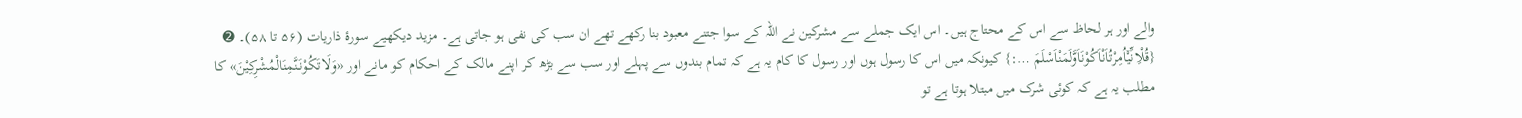والے اور ہر لحاظ سے اس کے محتاج ہیں۔ اس ایک جملے سے مشرکین نے اللہ کے سوا جتنے معبود بنا رکھے تھے ان سب کی نفی ہو جاتی ہے۔ مزید دیکھیے سورۂ ذاریات (۵۶ تا ۵۸)۔ ➋ {قُلْاِنِّيْۤاُمِرْتُاَنْاَكُوْنَاَوَّلَمَنْاَسْلَمَ …:} کیونکہ میں اس کا رسول ہوں اور رسول کا کام یہ ہے کہ تمام بندوں سے پہلے اور سب سے بڑھ کر اپنے مالک کے احکام کو مانے اور «وَلَاتَكُوْنَنَّمِنَالْمُشْرِكِيْنَ» کا مطلب یہ ہے کہ کوئی شرک میں مبتلا ہوتا ہے تو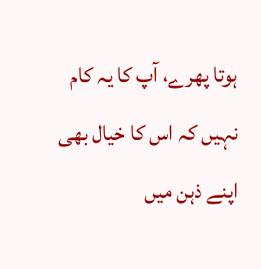ہوتا پھرے، آپ کا یہ کام نہیں کہ اس کا خیال بھی اپنے ذہن میں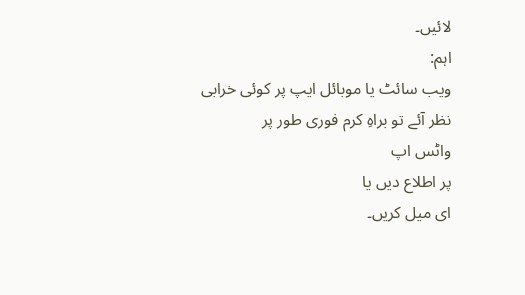لائیں۔
اہم:
ویب سائٹ یا موبائل ایپ پر کوئی خرابی نظر آئے تو براہِ کرم فوری طور پر
واٹس اپ
پر اطلاع دیں یا
ای میل کریں۔